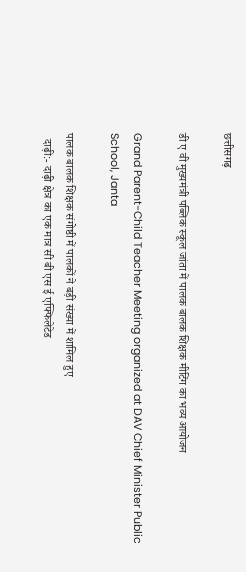छत्तीसगढ़

डी ए वी मुख्यमंत्री पब्लिक स्कूल जांता में पालक बालक शिक्षक मीटिंग का भव्य आयोजन

Grand Parent-Child Teacher Meeting organized at DAV Chief Minister Public School, Janta

पालक बालक शिक्षक संगोष्ठी में पालकों ने बड़ी संख्या में शामिल हुए
  दाढ़ी:- दाढ़ी क्षेत्र का एक मात्र सी बी एस ई एफ्फिलेटेड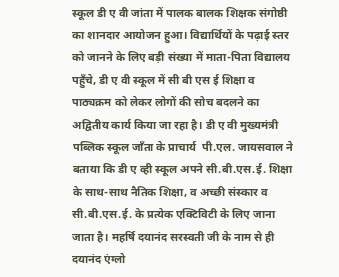स्कूल डी ए वी जांता में पालक बालक शिक्षक संगोष्ठी का शानदार आयोजन हुआ। विद्यार्थियों के पढ़ाई स्तर को जानने के लिए बड़ी संख्या में माता-पिता विद्यालय पहुँचे, डी ए वी स्कूल में सी बी एस ई शिक्षा व पाठ्यक्रम को लेकर लोगों की सोच बदलने का अद्वितीय कार्य किया जा रहा है। डी ए वी मुख्यमंत्री पब्लिक स्कूल जाँता के प्राचार्य  पी.एल. जायसवाल ने बताया कि डी ए व्ही स्कूल अपने सी.बी.एस.ई. शिक्षा के साथ-साथ नैतिक शिक्षा, व अच्छी संस्कार व सी.बी.एस.ई. के प्रत्येक एक्टिविटी के लिए जाना जाता है। महर्षि दयानंद सरस्वती जी के नाम से ही दयानंद एंग्लो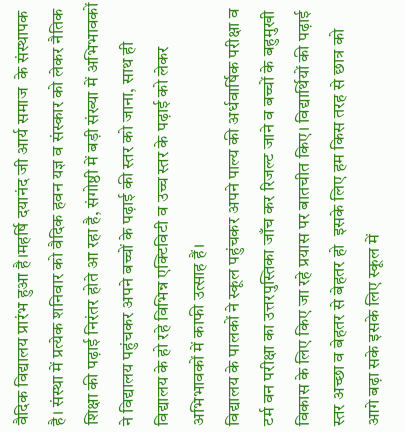वैदिक विद्यालय प्रारंभ हुआ है।महर्षि दयानंद जी आर्य समाज  के संस्थापक है। संस्था में प्रत्येक शनिवार को वैदिक हवन यज्ञ व संस्कार को लेकर नैतिक शिक्षा की पढ़ाई निरंतर होते आ रहा है, संगोष्ठी में बड़ी संख्या में अभिभावकों ने विद्यालय पहुंचकर अपने बच्चों के पढ़ाई की स्तर को जाना, साथ ही विद्यालय के हो रहे विभिन्न एक्टिविटी व उच्च स्तर के पढ़ाई को लेकर अभिभावकों में काफी उत्साह हैं।
विद्यालय के पालकों ने स्कूल पहुंचकर अपने पाल्य की अर्धवार्षिक परीक्षा व टर्म वन परीक्षा का उत्तरपुस्तिका जाँच कर रिजल्ट जाने व बच्चों के बहुमुखी विकास के लिए किए जा रहे प्रयास पर बातचीत किए। विद्यार्थियों की पढ़ाई स्तर अच्छा व बेहतर से बेहतर हो  इसके लिए हम किस तरह से छात्र को आगे बढ़ा सके इसके लिए स्कूल में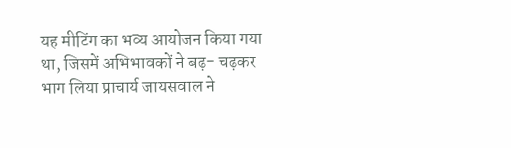यह मीटिंग का भव्य आयोजन किया गया था, जिसमें अभिभावकों ने बढ़- चढ़कर भाग लिया प्राचार्य जायसवाल ने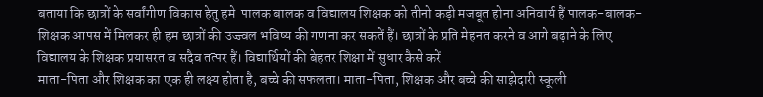बताया कि छात्रों के सर्वांगीण विकास हेतु हमे  पालक बालक व विद्यालय शिक्षक को तीनो कड़ी मजबूत होना अनिवार्य हैं पालक-बालक-शिक्षक आपस में मिलकर ही हम छात्रों की उज्ज्वल भविष्य की गणना कर सकतें हैं। छात्रों के प्रति मेहनत करने व आगे बढ़ाने के लिए  विद्यालय के शिक्षक प्रयासरत व सदैव तत्पर हैं। विद्यार्थियों की बेहतर शिक्षा में सुधार कैसे करें
माता-पिता और शिक्षक का एक ही लक्ष्य होता है, बच्चे की सफलता। माता-पिता, शिक्षक और बच्चे की साझेदारी स्कूली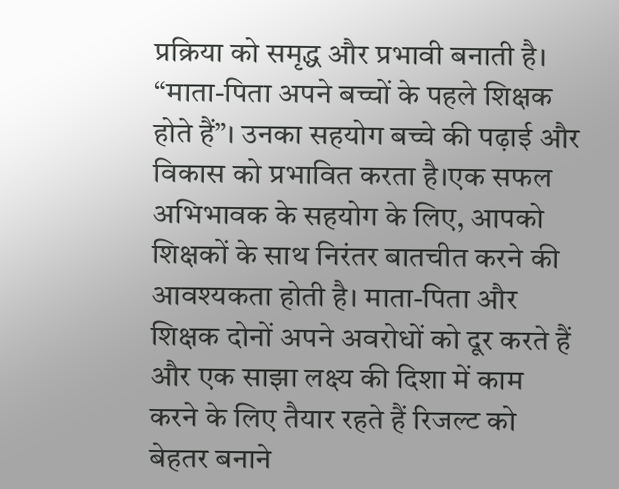प्रक्रिया को समृद्ध और प्रभावी बनाती है। “माता-पिता अपने बच्चों के पहले शिक्षक होते हैं”। उनका सहयोग बच्चे की पढ़ाई और विकास को प्रभावित करता है।एक सफल अभिभावक के सहयोग के लिए, आपको शिक्षकों के साथ निरंतर बातचीत करने की आवश्यकता होती है। माता-पिता और शिक्षक दोनों अपने अवरोधों को दूर करते हैं और एक साझा लक्ष्य की दिशा में काम करने के लिए तैयार रहते हैं रिजल्ट को बेहतर बनाने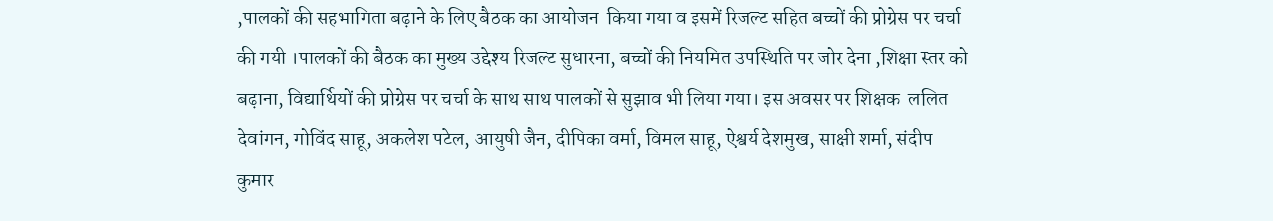,पालकों की सहभागिता बढ़ाने के लिए बैठक का आयोजन  किया गया व इसमें रिजल्ट सहित बच्चों की प्रोग्रेस पर चर्चा की गयी ।पालकों की बैठक का मुख्य उद्देश्य रिजल्ट सुधारना, बच्चों की नियमित उपस्थिति पर जोर देना ,शिक्षा स्तर को बढ़ाना, विद्यार्थियों की प्रोग्रेस पर चर्चा के साथ साथ पालकों से सुझाव भी लिया गया। इस अवसर पर शिक्षक  ललित देवांगन, गोविंद साहू, अकलेश पटेल, आयुषी जैन, दीपिका वर्मा, विमल साहू, ऐश्वर्य देशमुख, साक्षी शर्मा, संदीप कुमार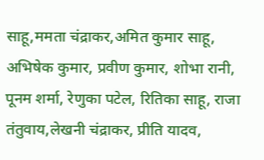साहू,ममता चंद्राकर,अमित कुमार साहू, अभिषेक कुमार, प्रवीण कुमार, शोभा रानी, पूनम शर्मा, रेणुका पटेल, रितिका साहू, राजा तंतुवाय,लेखनी चंद्राकर, प्रीति यादव,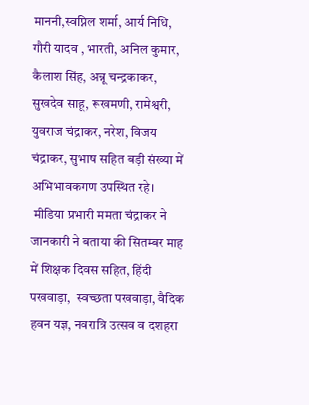माननी,स्वप्निल शर्मा, आर्य निधि, गौरी यादव , भारती, अनिल कुमार, कैलाश सिंह, अन्नू चन्द्रकाकर, सुखदेव साहू, रूखमणी, रामेश्वरी, युवराज चंद्राकर, नरेश, विजय चंद्राकर, सुभाष सहित बड़ी संख्या में अभिभावकगण उपस्थित रहे।
 मीडिया प्रभारी ममता चंद्राकर ने जानकारी ने बताया की सितम्बर माह में शिक्षक दिवस सहित, हिंदी पखवाड़ा,  स्वच्छता पखवाड़ा, वैदिक हवन यज्ञ, नवरात्रि उत्सव व दशहरा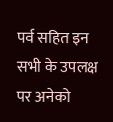पर्व सहित इन सभी के उपलक्ष पर अनेको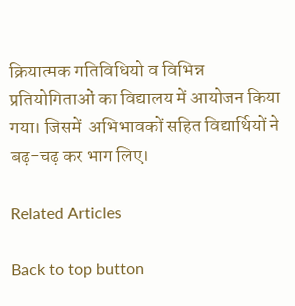क्रियात्मक गतिविधियो व विभिन्न प्रतियोगिताओं का विद्यालय में आयोजन किया गया। जिसमें  अभिभावकों सहित विद्यार्थियों ने बढ़-चढ़ कर भाग लिए।

Related Articles

Back to top button